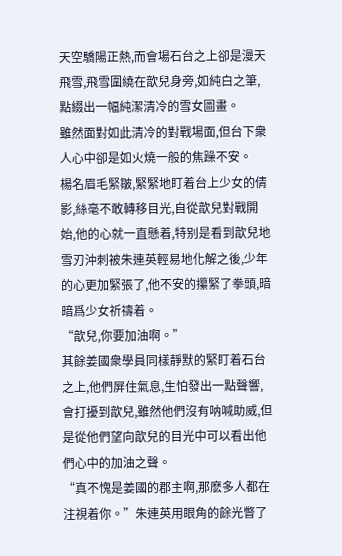天空驕陽正熱,而會場石台之上卻是漫天飛雪,飛雪圍繞在歆兒身旁,如純白之筆,點綴出一幅純潔清冷的雪女圖畫。
雖然面對如此清冷的對戰場面,但台下衆人心中卻是如火燒一般的焦躁不安。
楊名眉毛緊皺,緊緊地盯着台上少女的倩影,絲毫不敢轉移目光,自從歆兒對戰開始,他的心就一直懸着,特别是看到歆兒地雪刃沖刺被朱連英輕易地化解之後,少年的心更加緊張了,他不安的攥緊了拳頭,暗暗爲少女祈禱着。
“歆兒,你要加油啊。”
其餘姜國衆學員同樣靜默的緊盯着石台之上,他們屏住氣息,生怕發出一點聲響,會打擾到歆兒,雖然他們沒有呐喊助威,但是從他們望向歆兒的目光中可以看出他們心中的加油之聲。
“真不愧是姜國的郡主啊,那麽多人都在注視着你。”朱連英用眼角的餘光瞥了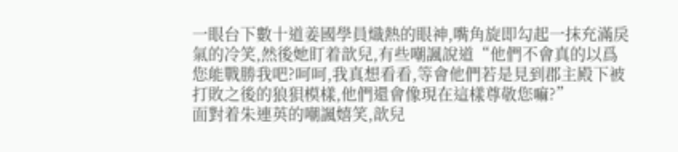一眼台下數十道姜國學員熾熱的眼神,嘴角旋即勾起一抹充滿戾氣的冷笑,然後她盯着歆兒,有些嘲諷說道“他們不會真的以爲您能戰勝我吧?呵呵,我真想看看,等會他們若是見到郡主殿下被打敗之後的狼狽模樣,他們還會像現在這樣尊敬您嘛?”
面對着朱連英的嘲諷嬉笑,歆兒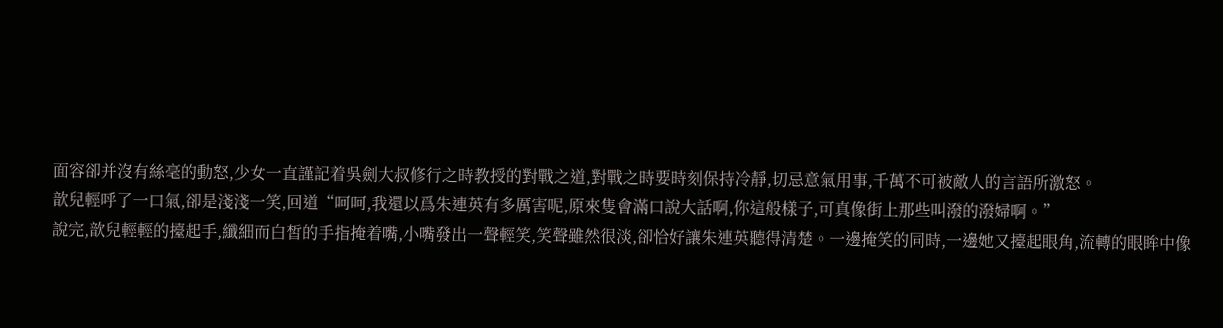面容卻并沒有絲毫的動怒,少女一直謹記着吳劍大叔修行之時教授的對戰之道,對戰之時要時刻保持冷靜,切忌意氣用事,千萬不可被敵人的言語所激怒。
歆兒輕呼了一口氣,卻是淺淺一笑,回道“呵呵,我還以爲朱連英有多厲害呢,原來隻會滿口說大話啊,你這般樣子,可真像街上那些叫潑的潑婦啊。”
說完,歆兒輕輕的擡起手,纖細而白皙的手指掩着嘴,小嘴發出一聲輕笑,笑聲雖然很淡,卻恰好讓朱連英聽得清楚。一邊掩笑的同時,一邊她又擡起眼角,流轉的眼眸中像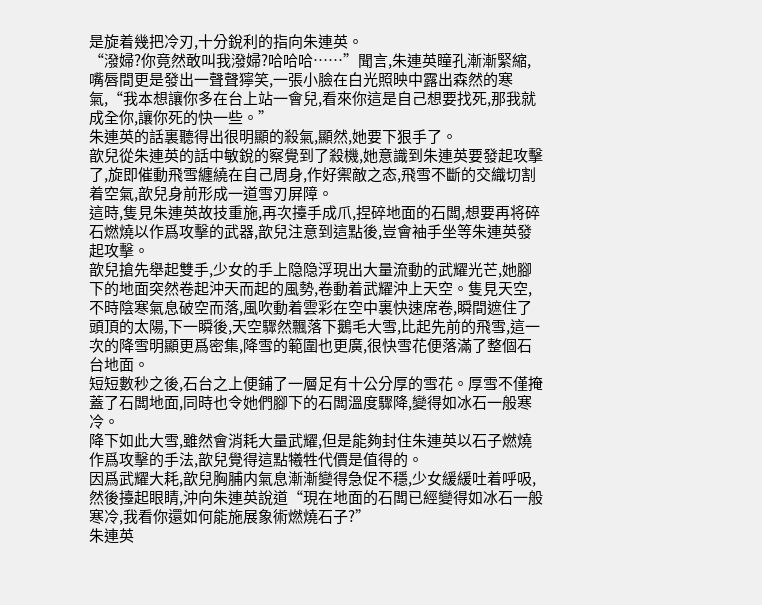是旋着幾把冷刃,十分銳利的指向朱連英。
“潑婦?你竟然敢叫我潑婦?哈哈哈……”聞言,朱連英瞳孔漸漸緊縮,嘴唇間更是發出一聲聲獰笑,一張小臉在白光照映中露出森然的寒氣,“我本想讓你多在台上站一會兒,看來你這是自己想要找死,那我就成全你,讓你死的快一些。”
朱連英的話裏聽得出很明顯的殺氣,顯然,她要下狠手了。
歆兒從朱連英的話中敏銳的察覺到了殺機,她意識到朱連英要發起攻擊了,旋即催動飛雪纏繞在自己周身,作好禦敵之态,飛雪不斷的交織切割着空氣,歆兒身前形成一道雪刃屏障。
這時,隻見朱連英故技重施,再次擡手成爪,捏碎地面的石闆,想要再将碎石燃燒以作爲攻擊的武器,歆兒注意到這點後,豈會袖手坐等朱連英發起攻擊。
歆兒搶先舉起雙手,少女的手上隐隐浮現出大量流動的武耀光芒,她腳下的地面突然卷起沖天而起的風勢,卷動着武耀沖上天空。隻見天空,不時陰寒氣息破空而落,風吹動着雲彩在空中裏快速席卷,瞬間遮住了頭頂的太陽,下一瞬後,天空驟然飄落下鵝毛大雪,比起先前的飛雪,這一次的降雪明顯更爲密集,降雪的範圍也更廣,很快雪花便落滿了整個石台地面。
短短數秒之後,石台之上便鋪了一層足有十公分厚的雪花。厚雪不僅掩蓋了石闆地面,同時也令她們腳下的石闆溫度驟降,變得如冰石一般寒冷。
降下如此大雪,雖然會消耗大量武耀,但是能夠封住朱連英以石子燃燒作爲攻擊的手法,歆兒覺得這點犧牲代價是值得的。
因爲武耀大耗,歆兒胸脯内氣息漸漸變得急促不穩,少女緩緩吐着呼吸,然後擡起眼睛,沖向朱連英說道“現在地面的石闆已經變得如冰石一般寒冷,我看你還如何能施展象術燃燒石子?”
朱連英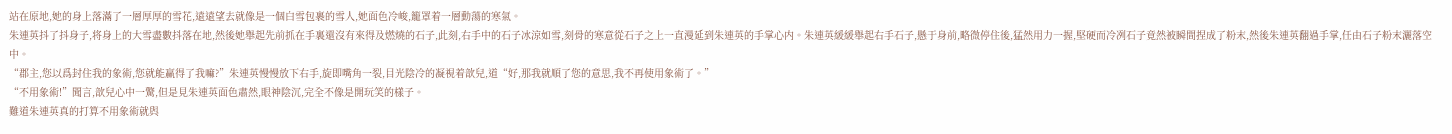站在原地,她的身上落滿了一層厚厚的雪花,遠遠望去就像是一個白雪包裹的雪人,她面色冷峻,籠罩着一層動蕩的寒氣。
朱連英抖了抖身子,将身上的大雪盡數抖落在地,然後她舉起先前抓在手裏還沒有來得及燃燒的石子,此刻,右手中的石子冰涼如雪,刻骨的寒意從石子之上一直漫延到朱連英的手掌心内。朱連英緩緩舉起右手石子,懸于身前,略微停住後,猛然用力一握,堅硬而冷冽石子竟然被瞬間捏成了粉末,然後朱連英翻過手掌,任由石子粉末灑落空中。
“郡主,您以爲封住我的象術,您就能赢得了我嘛?”朱連英慢慢放下右手,旋即嘴角一裂,目光陰冷的凝視着歆兒,道“好,那我就順了您的意思,我不再使用象術了。”
“不用象術!”聞言,歆兒心中一驚,但是見朱連英面色肅然,眼神陰沉,完全不像是開玩笑的樣子。
難道朱連英真的打算不用象術就與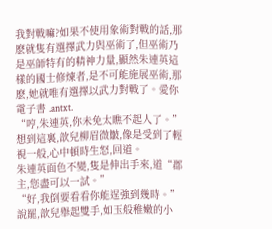我對戰嘛?如果不使用象術對戰的話,那麽就隻有選擇武力與巫術了,但巫術乃是巫師特有的精神力量,顯然朱連英這樣的國士修煉者,是不可能施展巫術,那麽,她就唯有選擇以武力對戰了。愛你電子書 .antxt.
“哼,朱連英,你未免太瞧不起人了。”想到這裏,歆兒柳眉微皺,像是受到了輕視一般,心中頓時生怒,回道。
朱連英面色不變,隻是伸出手來,道“郡主,您盡可以一試。”
“好,我倒要看看你能逞強到幾時。”說罷,歆兒舉起雙手,如玉般稚嫩的小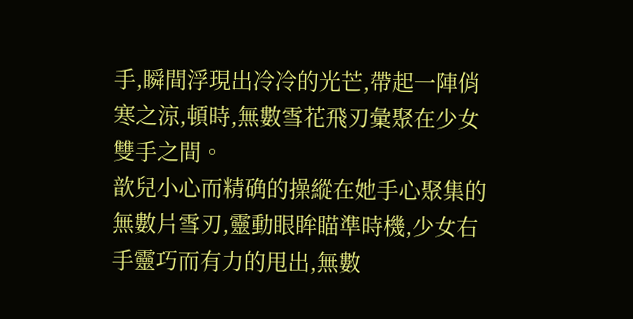手,瞬間浮現出冷冷的光芒,帶起一陣俏寒之涼,頓時,無數雪花飛刃彙聚在少女雙手之間。
歆兒小心而精确的操縱在她手心聚集的無數片雪刃,靈動眼眸瞄準時機,少女右手靈巧而有力的甩出,無數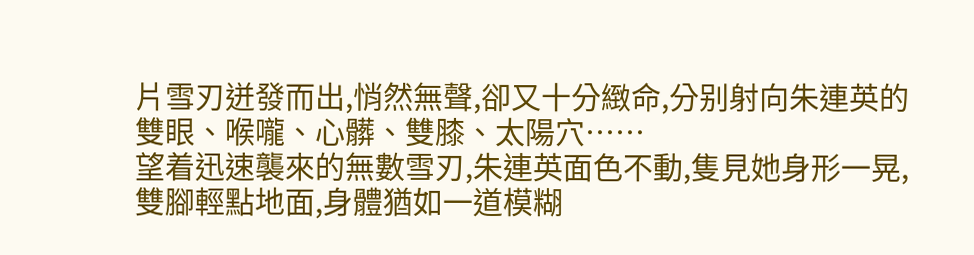片雪刃迸發而出,悄然無聲,卻又十分緻命,分别射向朱連英的雙眼、喉嚨、心髒、雙膝、太陽穴……
望着迅速襲來的無數雪刃,朱連英面色不動,隻見她身形一晃,雙腳輕點地面,身體猶如一道模糊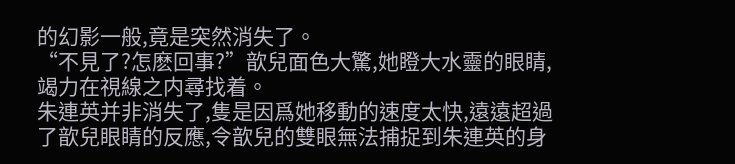的幻影一般,竟是突然消失了。
“不見了?怎麽回事?”歆兒面色大驚,她瞪大水靈的眼睛,竭力在視線之内尋找着。
朱連英并非消失了,隻是因爲她移動的速度太快,遠遠超過了歆兒眼睛的反應,令歆兒的雙眼無法捕捉到朱連英的身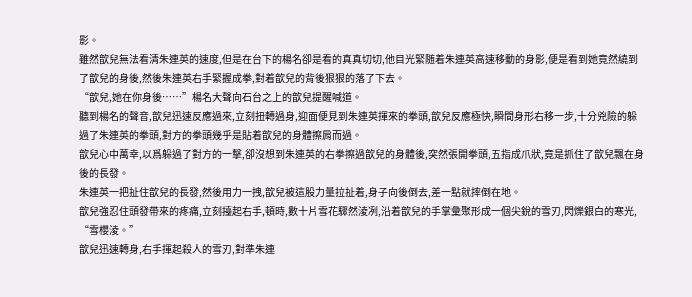影。
雖然歆兒無法看清朱連英的速度,但是在台下的楊名卻是看的真真切切,他目光緊随着朱連英高速移動的身影,便是看到她竟然繞到了歆兒的身後,然後朱連英右手緊握成拳,對着歆兒的背後狠狠的落了下去。
“歆兒,她在你身後……”楊名大聲向石台之上的歆兒提醒喊道。
聽到楊名的聲音,歆兒迅速反應過來,立刻扭轉過身,迎面便見到朱連英揮來的拳頭,歆兒反應極快,瞬間身形右移一步,十分兇險的躲過了朱連英的拳頭,對方的拳頭幾乎是貼着歆兒的身體擦肩而過。
歆兒心中萬幸,以爲躲過了對方的一擊,卻沒想到朱連英的右拳擦過歆兒的身體後,突然張開拳頭,五指成爪狀,竟是抓住了歆兒飄在身後的長發。
朱連英一把扯住歆兒的長發,然後用力一拽,歆兒被這股力量拉扯着,身子向後倒去,差一點就摔倒在地。
歆兒強忍住頭發帶來的疼痛,立刻擡起右手,頓時,數十片雪花驟然淩冽,沿着歆兒的手掌彙聚形成一個尖銳的雪刃,閃爍銀白的寒光,
“雪櫻淩。”
歆兒迅速轉身,右手揮起殺人的雪刃,對準朱連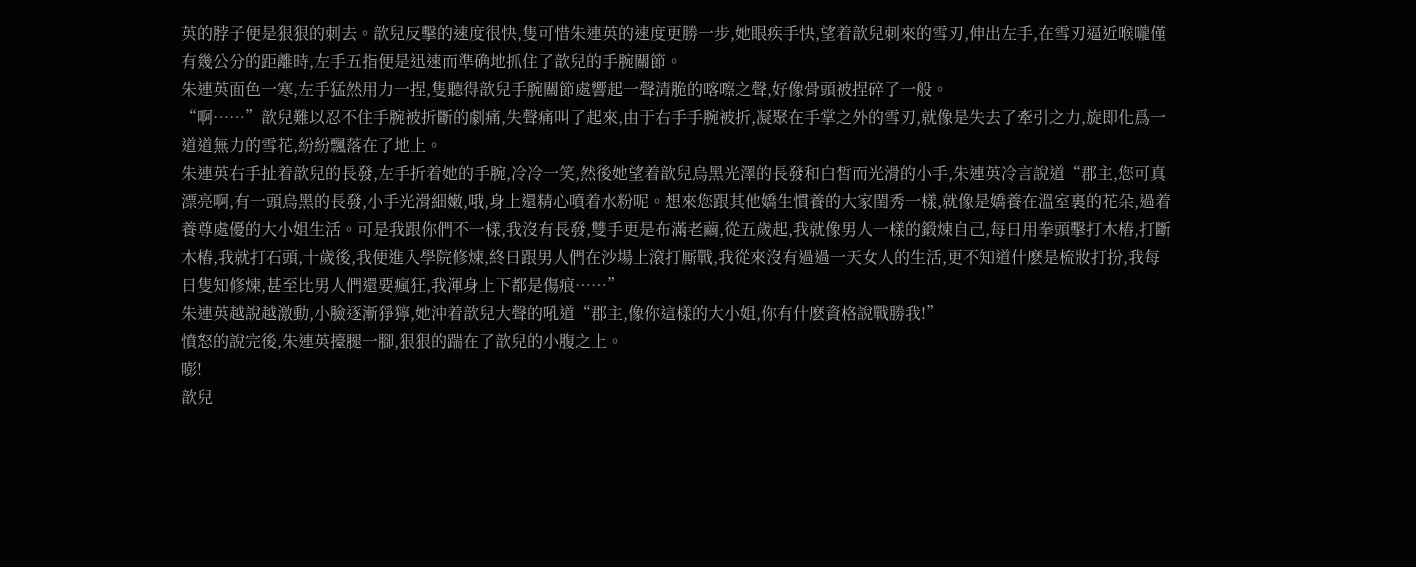英的脖子便是狠狠的刺去。歆兒反擊的速度很快,隻可惜朱連英的速度更勝一步,她眼疾手快,望着歆兒刺來的雪刃,伸出左手,在雪刃逼近喉嚨僅有幾公分的距離時,左手五指便是迅速而準确地抓住了歆兒的手腕關節。
朱連英面色一寒,左手猛然用力一捏,隻聽得歆兒手腕關節處響起一聲清脆的喀嚓之聲,好像骨頭被捏碎了一般。
“啊……”歆兒難以忍不住手腕被折斷的劇痛,失聲痛叫了起來,由于右手手腕被折,凝聚在手掌之外的雪刃,就像是失去了牽引之力,旋即化爲一道道無力的雪花,紛紛飄落在了地上。
朱連英右手扯着歆兒的長發,左手折着她的手腕,冷冷一笑,然後她望着歆兒烏黑光澤的長發和白皙而光滑的小手,朱連英冷言說道“郡主,您可真漂亮啊,有一頭烏黑的長發,小手光滑細嫩,哦,身上還精心噴着水粉呢。想來您跟其他嬌生慣養的大家閨秀一樣,就像是嬌養在溫室裏的花朵,過着養尊處優的大小姐生活。可是我跟你們不一樣,我沒有長發,雙手更是布滿老繭,從五歲起,我就像男人一樣的鍛煉自己,每日用拳頭擊打木樁,打斷木樁,我就打石頭,十歲後,我便進入學院修煉,終日跟男人們在沙場上滾打厮戰,我從來沒有過過一天女人的生活,更不知道什麽是梳妝打扮,我每日隻知修煉,甚至比男人們還要瘋狂,我渾身上下都是傷痕……”
朱連英越說越激動,小臉逐漸猙獰,她沖着歆兒大聲的吼道“郡主,像你這樣的大小姐,你有什麽資格說戰勝我!”
憤怒的說完後,朱連英擡腿一腳,狠狠的踹在了歆兒的小腹之上。
嘭!
歆兒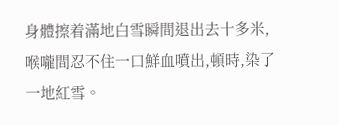身體擦着滿地白雪瞬間退出去十多米,喉嚨間忍不住一口鮮血噴出,頓時,染了一地紅雪。